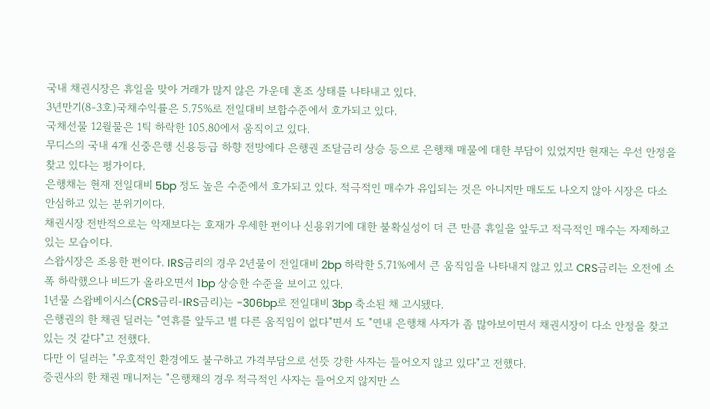국내 채권시장은 휴일을 맞아 거래가 많지 않은 가운데 혼조 상태를 나타내고 있다.
3년만기(8-3호)국채수익률은 5.75%로 전일대비 보합수준에서 호가되고 있다.
국채선물 12월물은 1틱 하락한 105.80에서 움직이고 있다.
무디스의 국내 4개 신중은행 신용등급 하향 전망에다 은행권 조달금리 상승 등으로 은행채 매물에 대한 부담이 있었지만 현재는 우선 안정을 찾고 있다는 평가이다.
은행채는 현재 전일대비 5bp 정도 높은 수준에서 호가되고 있다. 적극적인 매수가 유입되는 것은 아니지만 매도도 나오지 않아 시장은 다소 안심하고 있는 분위기이다.
채권시장 전반적으로는 악재보다는 호재가 우세한 편이나 신용위기에 대한 불확실성이 더 큰 만큼 휴일을 앞두고 적극적인 매수는 자제하고 있는 모습이다.
스왑시장은 조용한 편이다. IRS금리의 경우 2년물이 전일대비 2bp 하락한 5.71%에서 큰 움직임을 나타내지 않고 있고 CRS금리는 오전에 소폭 하락했으나 비드가 올라오면서 1bp 상승한 수준을 보이고 있다.
1년물 스왑베이시스(CRS금리-IRS금리)는 -306bp로 전일대비 3bp 축소된 채 고시됐다.
은행권의 한 채권 딜러는 "연휴를 앞두고 별 다른 움직임이 없다"면서 도 "연내 은행채 사자가 좀 많아보이면서 채권시장이 다소 안정을 찾고 있는 것 같다"고 전했다.
다만 이 딜러는 "우호적인 환경에도 불구하고 가격부담으로 선뜻 강한 사자는 들어오지 않고 있다"고 전했다.
증권사의 한 채권 매니저는 "은행채의 경우 적극적인 사자는 들어오지 않지만 스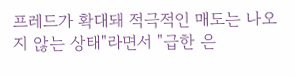프레드가 확대돼 적극적인 매도는 나오지 않는 상태"라면서 "급한 은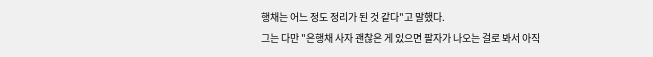행채는 어느 정도 정리가 된 것 같다"고 말했다.
그는 다만 "은행채 사자 괜찮은 게 있으면 팔자가 나오는 걸로 봐서 아직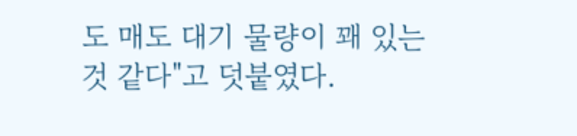도 매도 대기 물량이 꽤 있는 것 같다"고 덧붙였다.